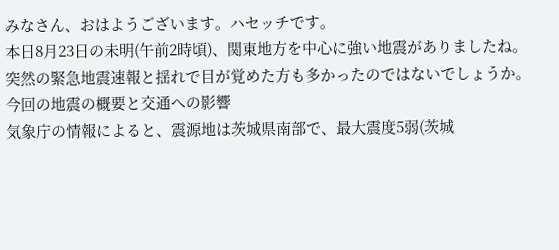みなさん、おはようございます。ハセッチです。
本日8月23日の未明(午前2時頃)、関東地方を中心に強い地震がありましたね。突然の緊急地震速報と揺れで目が覚めた方も多かったのではないでしょうか。
今回の地震の概要と交通への影響
気象庁の情報によると、震源地は茨城県南部で、最大震度5弱(茨城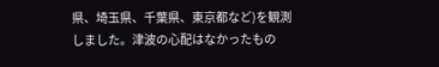県、埼玉県、千葉県、東京都など)を観測しました。津波の心配はなかったもの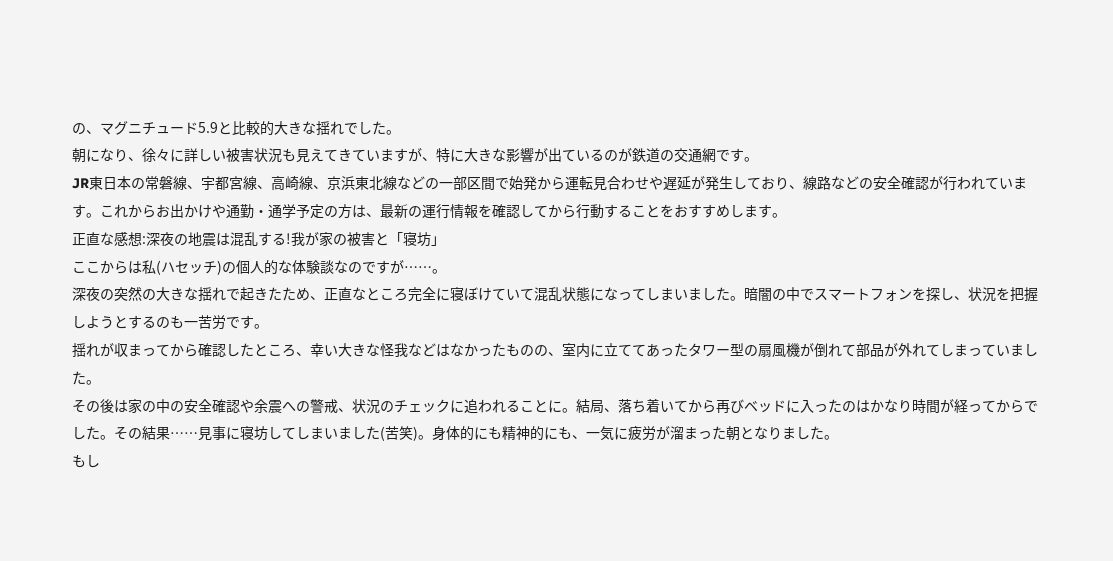の、マグニチュード5.9と比較的大きな揺れでした。
朝になり、徐々に詳しい被害状況も見えてきていますが、特に大きな影響が出ているのが鉄道の交通網です。
JR東日本の常磐線、宇都宮線、高崎線、京浜東北線などの一部区間で始発から運転見合わせや遅延が発生しており、線路などの安全確認が行われています。これからお出かけや通勤・通学予定の方は、最新の運行情報を確認してから行動することをおすすめします。
正直な感想:深夜の地震は混乱する!我が家の被害と「寝坊」
ここからは私(ハセッチ)の個人的な体験談なのですが……。
深夜の突然の大きな揺れで起きたため、正直なところ完全に寝ぼけていて混乱状態になってしまいました。暗闇の中でスマートフォンを探し、状況を把握しようとするのも一苦労です。
揺れが収まってから確認したところ、幸い大きな怪我などはなかったものの、室内に立ててあったタワー型の扇風機が倒れて部品が外れてしまっていました。
その後は家の中の安全確認や余震への警戒、状況のチェックに追われることに。結局、落ち着いてから再びベッドに入ったのはかなり時間が経ってからでした。その結果……見事に寝坊してしまいました(苦笑)。身体的にも精神的にも、一気に疲労が溜まった朝となりました。
もし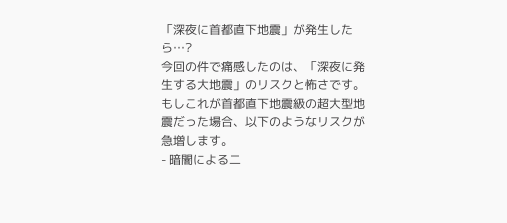「深夜に首都直下地震」が発生したら…?
今回の件で痛感したのは、「深夜に発生する大地震」のリスクと怖さです。
もしこれが首都直下地震級の超大型地震だった場合、以下のようなリスクが急増します。
- 暗闇による二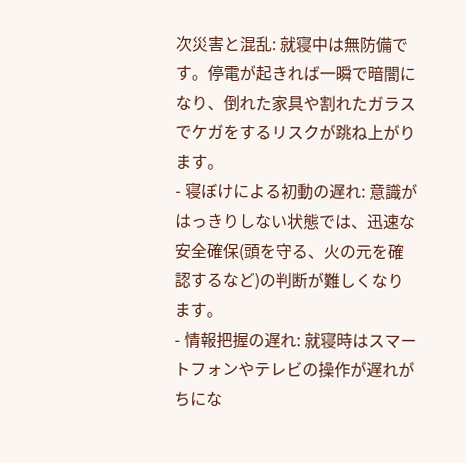次災害と混乱: 就寝中は無防備です。停電が起きれば一瞬で暗闇になり、倒れた家具や割れたガラスでケガをするリスクが跳ね上がります。
- 寝ぼけによる初動の遅れ: 意識がはっきりしない状態では、迅速な安全確保(頭を守る、火の元を確認するなど)の判断が難しくなります。
- 情報把握の遅れ: 就寝時はスマートフォンやテレビの操作が遅れがちにな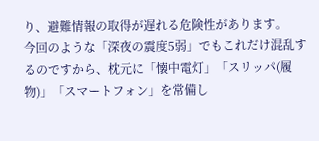り、避難情報の取得が遅れる危険性があります。
今回のような「深夜の震度5弱」でもこれだけ混乱するのですから、枕元に「懐中電灯」「スリッパ(履物)」「スマートフォン」を常備し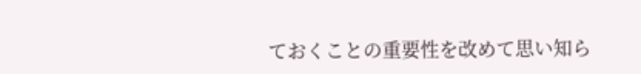ておくことの重要性を改めて思い知ら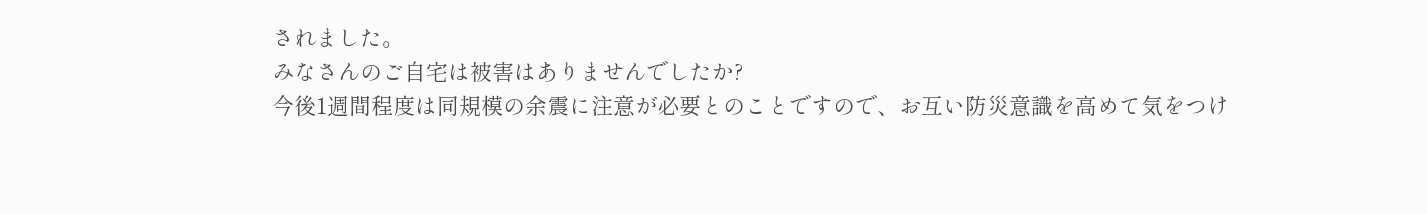されました。
みなさんのご自宅は被害はありませんでしたか?
今後1週間程度は同規模の余震に注意が必要とのことですので、お互い防災意識を高めて気をつけ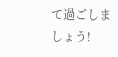て過ごしましょう!